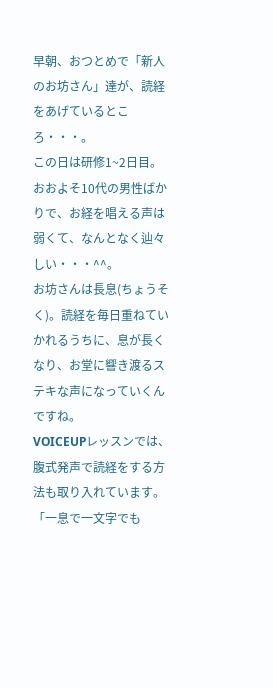早朝、おつとめで「新人のお坊さん」達が、読経をあげているところ・・・。
この日は研修1~2日目。おおよそ10代の男性ばかりで、お経を唱える声は弱くて、なんとなく辿々しい・・・^^。
お坊さんは長息(ちょうそく)。読経を毎日重ねていかれるうちに、息が長くなり、お堂に響き渡るステキな声になっていくんですね。
VOICEUPレッスンでは、腹式発声で読経をする方法も取り入れています。
「一息で一文字でも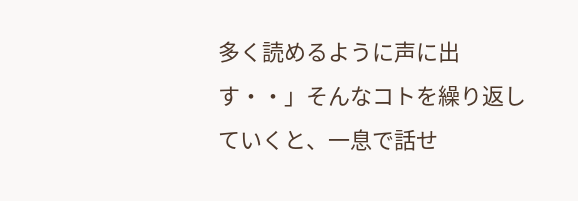多く読めるように声に出す・・」そんなコトを繰り返していくと、一息で話せ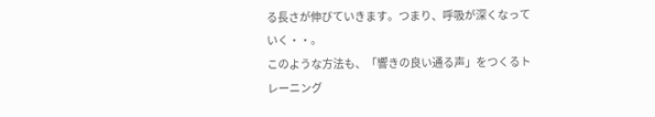る長さが伸びていきます。つまり、呼吸が深くなっていく・・。
このような方法も、「響きの良い通る声」をつくるトレーニング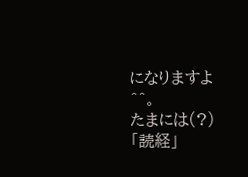になりますよ^^。
たまには(?)「読経」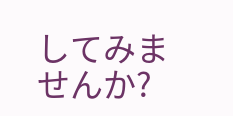してみませんか?